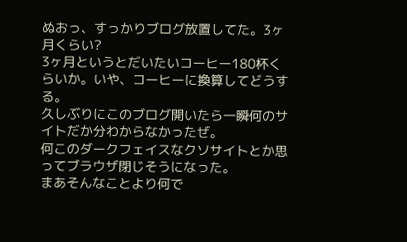ぬおっ、すっかりブログ放置してた。3ヶ月くらい?
3ヶ月というとだいたいコーヒー180杯くらいか。いや、コーヒーに換算してどうする。
久しぶりにこのブログ開いたら一瞬何のサイトだか分わからなかったぜ。
何このダークフェイスなクソサイトとか思ってブラウザ閉じそうになった。
まあそんなことより何で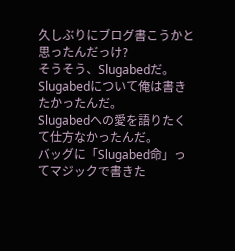久しぶりにブログ書こうかと思ったんだっけ?
そうそう、Slugabedだ。Slugabedについて俺は書きたかったんだ。
Slugabedへの愛を語りたくて仕方なかったんだ。
バッグに「Slugabed命」ってマジックで書きた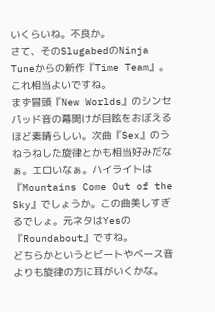いくらいね。不良か。
さて、そのSlugabedのNinja Tuneからの新作『Time Team』。これ相当よいですね。
まず冒頭『New Worlds』のシンセパッド音の幕開けが目眩をおぼえるほど素晴らしい。次曲『Sex』のうねうねした旋律とかも相当好みだなぁ。エロいなぁ。ハイライトは『Mountains Come Out of the Sky』でしょうか。この曲美しすぎるでしょ。元ネタはYesの『Roundabout』ですね。
どちらかというとビートやベース音よりも旋律の方に耳がいくかな。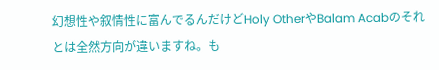幻想性や叙情性に富んでるんだけどHoly OtherやBalam Acabのそれとは全然方向が違いますね。も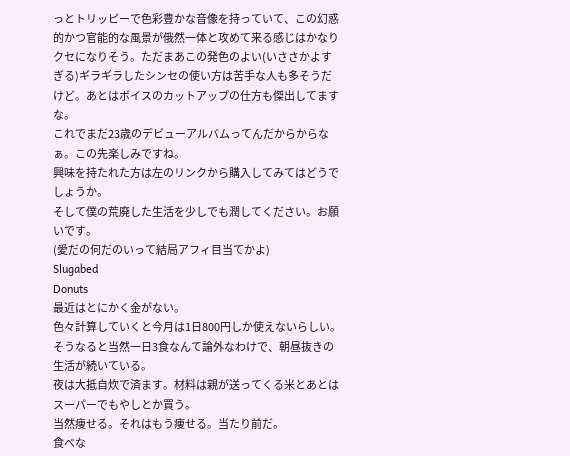っとトリッピーで色彩豊かな音像を持っていて、この幻惑的かつ官能的な風景が俄然一体と攻めて来る感じはかなりクセになりそう。ただまあこの発色のよい(いささかよすぎる)ギラギラしたシンセの使い方は苦手な人も多そうだけど。あとはボイスのカットアップの仕方も傑出してますな。
これでまだ23歳のデビューアルバムってんだからからなぁ。この先楽しみですね。
興味を持たれた方は左のリンクから購入してみてはどうでしょうか。
そして僕の荒廃した生活を少しでも潤してください。お願いです。
(愛だの何だのいって結局アフィ目当てかよ)
Slugabed
Donuts
最近はとにかく金がない。
色々計算していくと今月は1日800円しか使えないらしい。
そうなると当然一日3食なんて論外なわけで、朝昼抜きの生活が続いている。
夜は大抵自炊で済ます。材料は親が送ってくる米とあとはスーパーでもやしとか買う。
当然痩せる。それはもう痩せる。当たり前だ。
食べな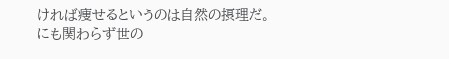ければ痩せるというのは自然の摂理だ。
にも関わらず世の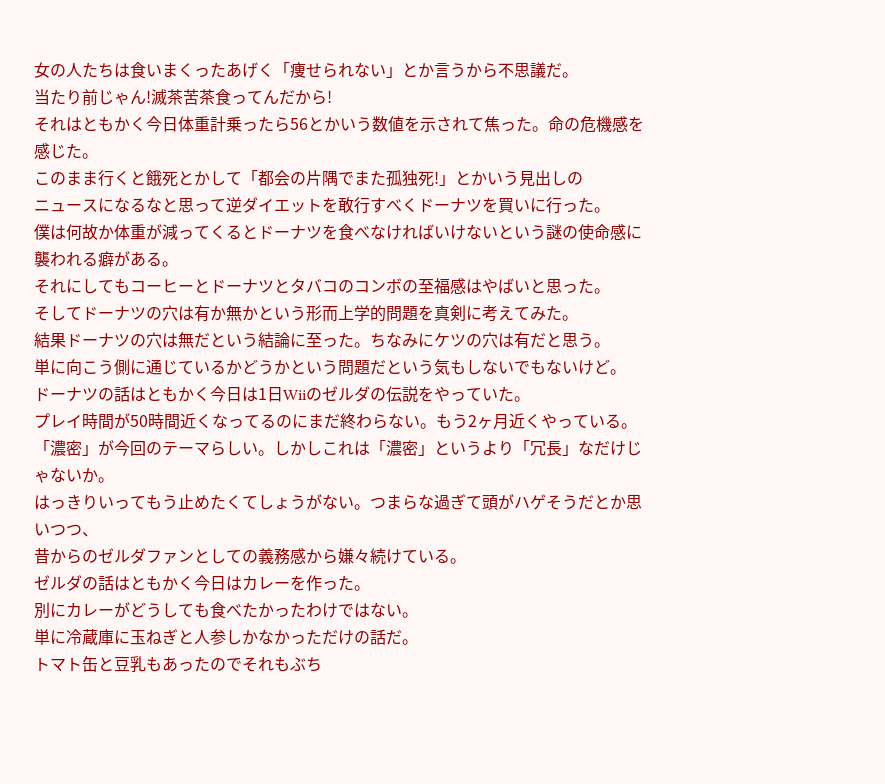女の人たちは食いまくったあげく「痩せられない」とか言うから不思議だ。
当たり前じゃん!滅茶苦茶食ってんだから!
それはともかく今日体重計乗ったら56とかいう数値を示されて焦った。命の危機感を感じた。
このまま行くと餓死とかして「都会の片隅でまた孤独死!」とかいう見出しの
ニュースになるなと思って逆ダイエットを敢行すべくドーナツを買いに行った。
僕は何故か体重が減ってくるとドーナツを食べなければいけないという謎の使命感に襲われる癖がある。
それにしてもコーヒーとドーナツとタバコのコンボの至福感はやばいと思った。
そしてドーナツの穴は有か無かという形而上学的問題を真剣に考えてみた。
結果ドーナツの穴は無だという結論に至った。ちなみにケツの穴は有だと思う。
単に向こう側に通じているかどうかという問題だという気もしないでもないけど。
ドーナツの話はともかく今日は1日Wiiのゼルダの伝説をやっていた。
プレイ時間が50時間近くなってるのにまだ終わらない。もう2ヶ月近くやっている。
「濃密」が今回のテーマらしい。しかしこれは「濃密」というより「冗長」なだけじゃないか。
はっきりいってもう止めたくてしょうがない。つまらな過ぎて頭がハゲそうだとか思いつつ、
昔からのゼルダファンとしての義務感から嫌々続けている。
ゼルダの話はともかく今日はカレーを作った。
別にカレーがどうしても食べたかったわけではない。
単に冷蔵庫に玉ねぎと人参しかなかっただけの話だ。
トマト缶と豆乳もあったのでそれもぶち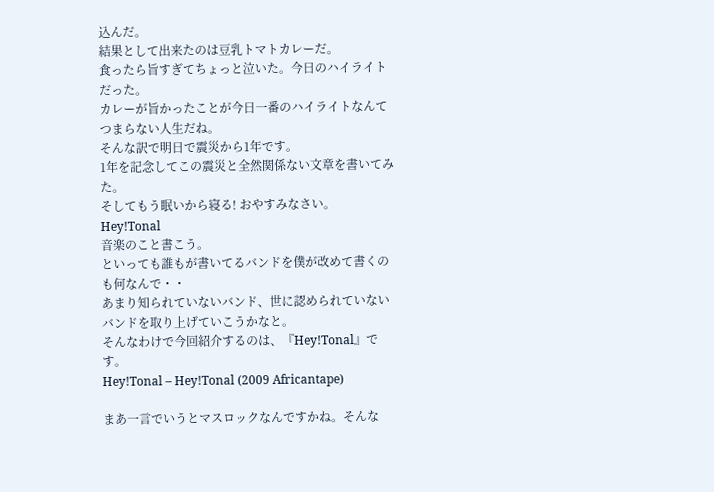込んだ。
結果として出来たのは豆乳トマトカレーだ。
食ったら旨すぎてちょっと泣いた。今日のハイライトだった。
カレーが旨かったことが今日一番のハイライトなんてつまらない人生だね。
そんな訳で明日で震災から1年です。
1年を記念してこの震災と全然関係ない文章を書いてみた。
そしてもう眠いから寝る! おやすみなさい。
Hey!Tonal
音楽のこと書こう。
といっても誰もが書いてるバンドを僕が改めて書くのも何なんで・・
あまり知られていないバンド、世に認められていないバンドを取り上げていこうかなと。
そんなわけで今回紹介するのは、『Hey!Tonal』です。
Hey!Tonal – Hey!Tonal (2009 Africantape)

まあ一言でいうとマスロックなんですかね。そんな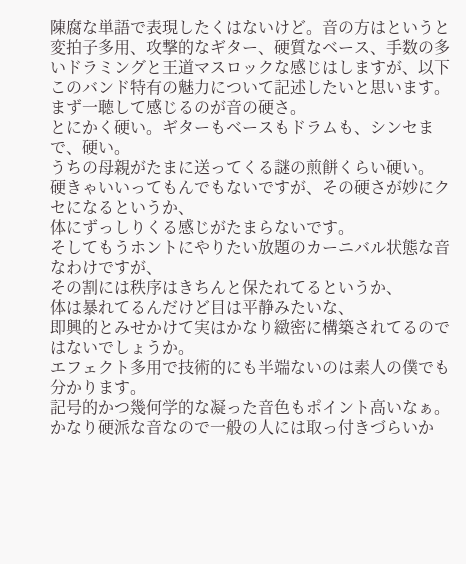陳腐な単語で表現したくはないけど。音の方はというと変拍子多用、攻撃的なギター、硬質なベース、手数の多いドラミングと王道マスロックな感じはしますが、以下このバンド特有の魅力について記述したいと思います。
まず一聴して感じるのが音の硬さ。
とにかく硬い。ギターもベースもドラムも、シンセまで、硬い。
うちの母親がたまに送ってくる謎の煎餅くらい硬い。
硬きゃいいってもんでもないですが、その硬さが妙にクセになるというか、
体にずっしりくる感じがたまらないです。
そしてもうホントにやりたい放題のカーニバル状態な音なわけですが、
その割には秩序はきちんと保たれてるというか、
体は暴れてるんだけど目は平静みたいな、
即興的とみせかけて実はかなり緻密に構築されてるのではないでしょうか。
エフェクト多用で技術的にも半端ないのは素人の僕でも分かります。
記号的かつ幾何学的な凝った音色もポイント高いなぁ。
かなり硬派な音なので一般の人には取っ付きづらいか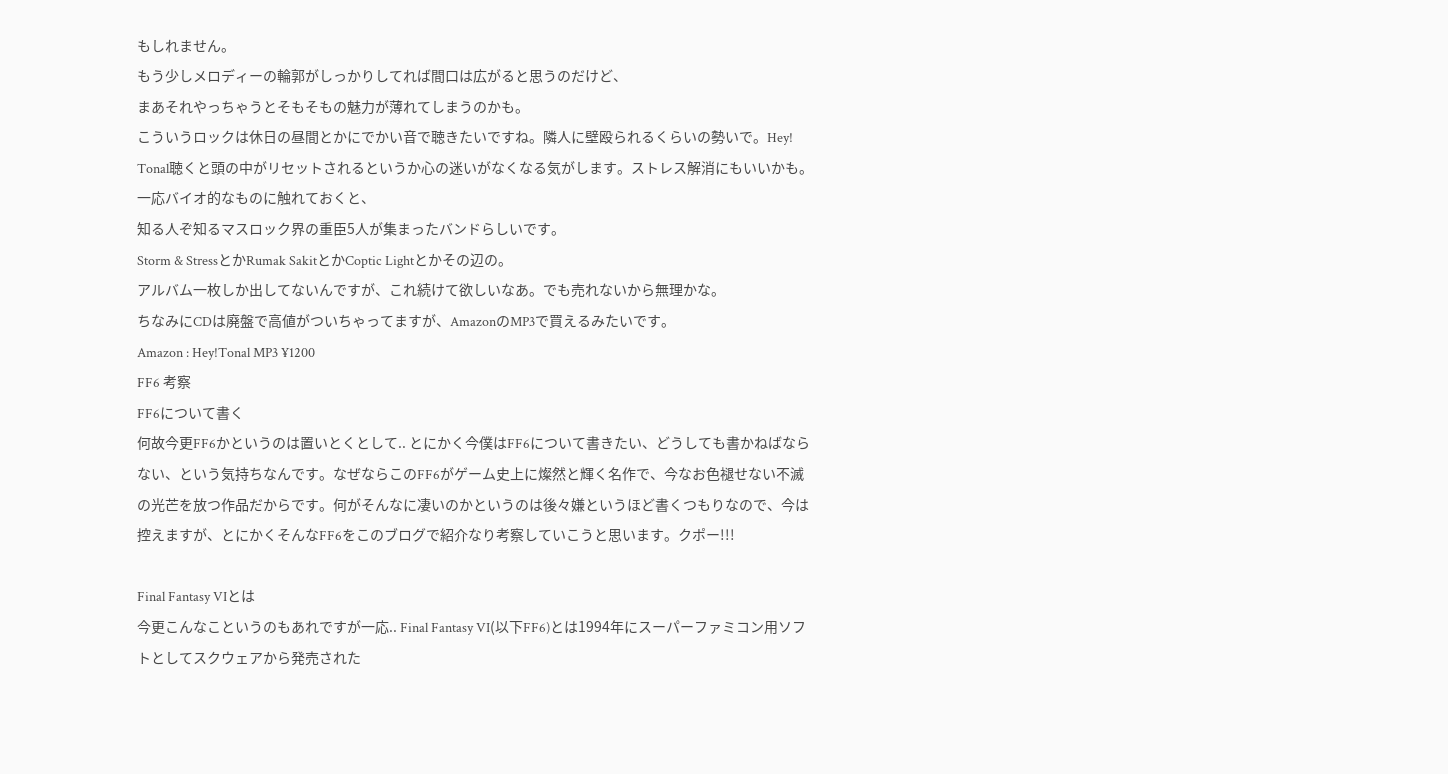もしれません。
もう少しメロディーの輪郭がしっかりしてれば間口は広がると思うのだけど、
まあそれやっちゃうとそもそもの魅力が薄れてしまうのかも。
こういうロックは休日の昼間とかにでかい音で聴きたいですね。隣人に壁殴られるくらいの勢いで。Hey! Tonal聴くと頭の中がリセットされるというか心の迷いがなくなる気がします。ストレス解消にもいいかも。
一応バイオ的なものに触れておくと、
知る人ぞ知るマスロック界の重臣5人が集まったバンドらしいです。
Storm & StressとかRumak SakitとかCoptic Lightとかその辺の。
アルバム一枚しか出してないんですが、これ続けて欲しいなあ。でも売れないから無理かな。
ちなみにCDは廃盤で高値がついちゃってますが、AmazonのMP3で買えるみたいです。
Amazon : Hey!Tonal MP3 ¥1200
FF6 考察
FF6について書く
何故今更FF6かというのは置いとくとして.. とにかく今僕はFF6について書きたい、どうしても書かねばならない、という気持ちなんです。なぜならこのFF6がゲーム史上に燦然と輝く名作で、今なお色褪せない不滅の光芒を放つ作品だからです。何がそんなに凄いのかというのは後々嫌というほど書くつもりなので、今は控えますが、とにかくそんなFF6をこのブログで紹介なり考察していこうと思います。クポー!!!

Final Fantasy VIとは
今更こんなこというのもあれですが一応.. Final Fantasy VI(以下FF6)とは1994年にスーパーファミコン用ソフトとしてスクウェアから発売された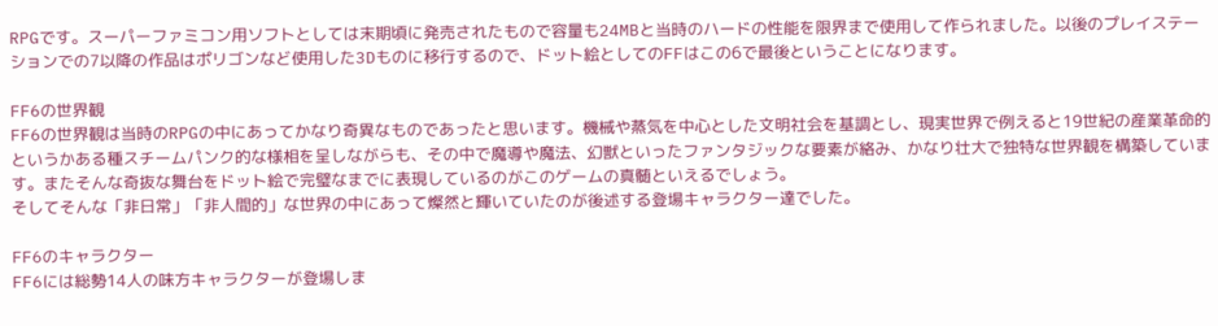RPGです。スーパーファミコン用ソフトとしては末期頃に発売されたもので容量も24MBと当時のハードの性能を限界まで使用して作られました。以後のプレイステーションでの7以降の作品はポリゴンなど使用した3Dものに移行するので、ドット絵としてのFFはこの6で最後ということになります。

FF6の世界観
FF6の世界観は当時のRPGの中にあってかなり奇異なものであったと思います。機械や蒸気を中心とした文明社会を基調とし、現実世界で例えると19世紀の産業革命的というかある種スチームパンク的な様相を呈しながらも、その中で魔導や魔法、幻獣といったファンタジックな要素が絡み、かなり壮大で独特な世界観を構築しています。またそんな奇抜な舞台をドット絵で完璧なまでに表現しているのがこのゲームの真髄といえるでしょう。
そしてそんな「非日常」「非人間的」な世界の中にあって燦然と輝いていたのが後述する登場キャラクター達でした。

FF6のキャラクター
FF6には総勢14人の味方キャラクターが登場しま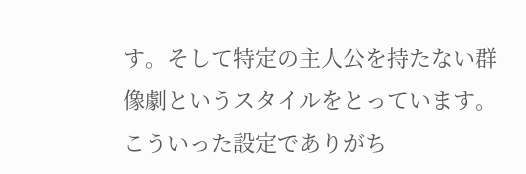す。そして特定の主人公を持たない群像劇というスタイルをとっています。こういった設定でありがち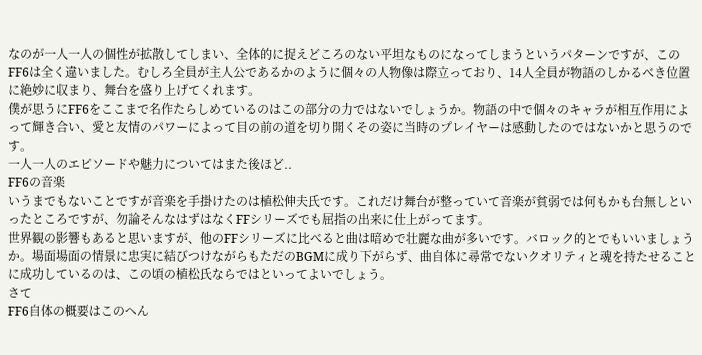なのが一人一人の個性が拡散してしまい、全体的に捉えどころのない平坦なものになってしまうというパターンですが、このFF6は全く違いました。むしろ全員が主人公であるかのように個々の人物像は際立っており、14人全員が物語のしかるべき位置に絶妙に収まり、舞台を盛り上げてくれます。
僕が思うにFF6をここまで名作たらしめているのはこの部分の力ではないでしょうか。物語の中で個々のキャラが相互作用によって輝き合い、愛と友情のパワーによって目の前の道を切り開くその姿に当時のプレイヤーは感動したのではないかと思うのです。
一人一人のエピソードや魅力についてはまた後ほど..
FF6の音楽
いうまでもないことですが音楽を手掛けたのは植松伸夫氏です。これだけ舞台が整っていて音楽が貧弱では何もかも台無しといったところですが、勿論そんなはずはなくFFシリーズでも屈指の出来に仕上がってます。
世界観の影響もあると思いますが、他のFFシリーズに比べると曲は暗めで壮麗な曲が多いです。バロック的とでもいいましょうか。場面場面の情景に忠実に結びつけながらもただのBGMに成り下がらず、曲自体に尋常でないクオリティと魂を持たせることに成功しているのは、この頃の植松氏ならではといってよいでしょう。
さて
FF6自体の概要はこのへん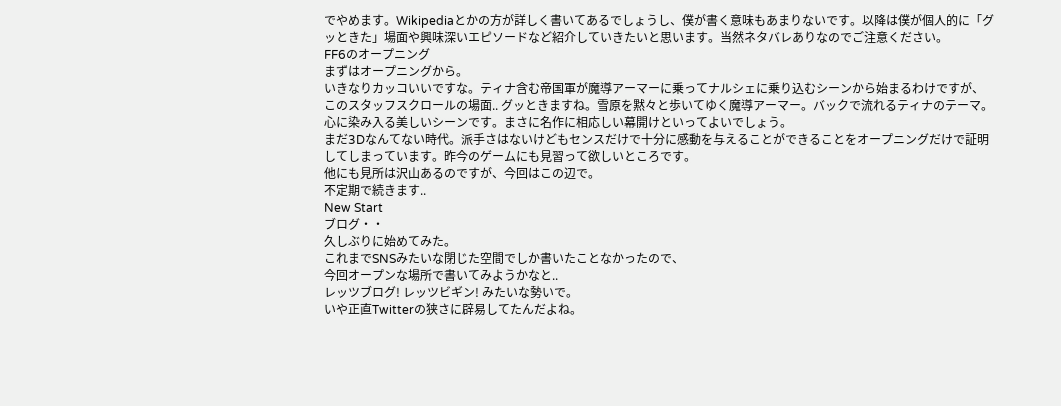でやめます。Wikipediaとかの方が詳しく書いてあるでしょうし、僕が書く意味もあまりないです。以降は僕が個人的に「グッときた」場面や興味深いエピソードなど紹介していきたいと思います。当然ネタバレありなのでご注意ください。
FF6のオープニング
まずはオープニングから。
いきなりカッコいいですな。ティナ含む帝国軍が魔導アーマーに乗ってナルシェに乗り込むシーンから始まるわけですが、このスタッフスクロールの場面.. グッときますね。雪原を黙々と歩いてゆく魔導アーマー。バックで流れるティナのテーマ。心に染み入る美しいシーンです。まさに名作に相応しい幕開けといってよいでしょう。
まだ3Dなんてない時代。派手さはないけどもセンスだけで十分に感動を与えることができることをオープニングだけで証明してしまっています。昨今のゲームにも見習って欲しいところです。
他にも見所は沢山あるのですが、今回はこの辺で。
不定期で続きます..
New Start
ブログ・・
久しぶりに始めてみた。
これまでSNSみたいな閉じた空間でしか書いたことなかったので、
今回オープンな場所で書いてみようかなと..
レッツブログ! レッツビギン! みたいな勢いで。
いや正直Twitterの狭さに辟易してたんだよね。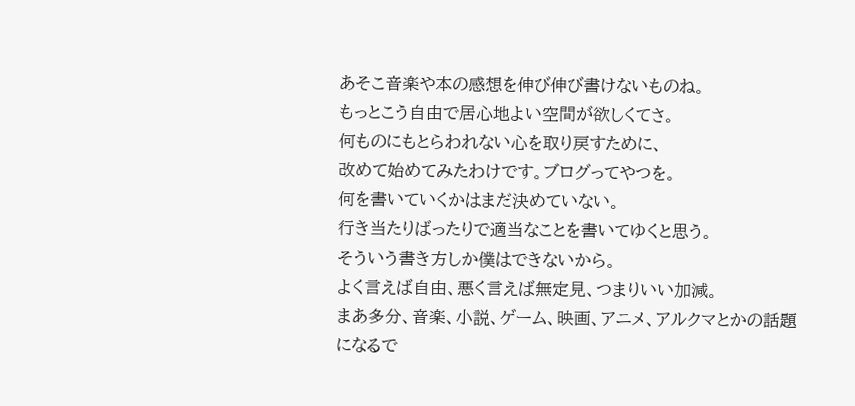あそこ音楽や本の感想を伸び伸び書けないものね。
もっとこう自由で居心地よい空間が欲しくてさ。
何ものにもとらわれない心を取り戻すために、
改めて始めてみたわけです。ブログってやつを。
何を書いていくかはまだ決めていない。
行き当たりばったりで適当なことを書いてゆくと思う。
そういう書き方しか僕はできないから。
よく言えば自由、悪く言えば無定見、つまりいい加減。
まあ多分、音楽、小説、ゲーム、映画、アニメ、アルクマとかの話題になるで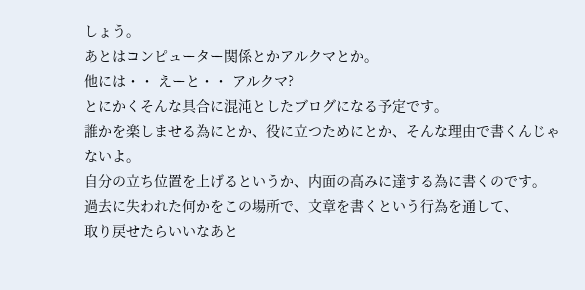しょう。
あとはコンピューター関係とかアルクマとか。
他には・・ えーと・・ アルクマ?
とにかくそんな具合に混沌としたブログになる予定です。
誰かを楽しませる為にとか、役に立つためにとか、そんな理由で書くんじゃないよ。
自分の立ち位置を上げるというか、内面の高みに達する為に書くのです。
過去に失われた何かをこの場所で、文章を書くという行為を通して、
取り戻せたらいいなあと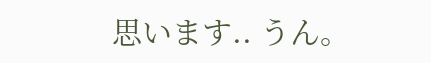思います.. うん。